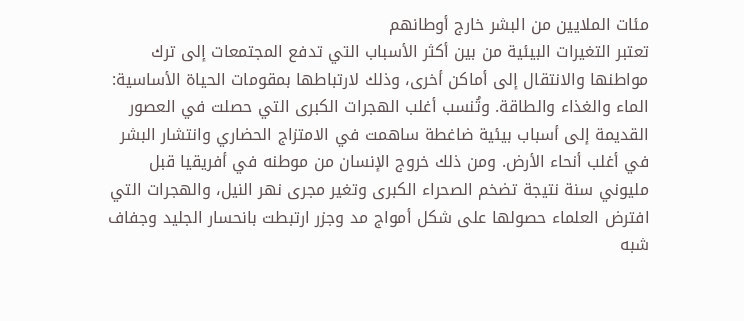مئات الملايين من البشر خارج أوطانهم
تعتبر التغيرات البيئية من بين أكثر الأسباب التي تدفع المجتمعات إلى ترك مواطنها والانتقال إلى أماكن أخرى، وذلك لارتباطها بمقومات الحياة الأساسية: الماء والغذاء والطاقة. وتُنسب أغلب الهجرات الكبرى التي حصلت في العصور القديمة إلى أسباب بيئية ضاغطة ساهمت في الامتزاج الحضاري وانتشار البشر في أغلب أنحاء الأرض. ومن ذلك خروج الإنسان من موطنه في أفريقيا قبل مليوني سنة نتيجة تضخم الصحراء الكبرى وتغير مجرى نهر النيل، والهجرات التي افترض العلماء حصولها على شكل أمواج مد وجزر ارتبطت بانحسار الجليد وجفاف شبه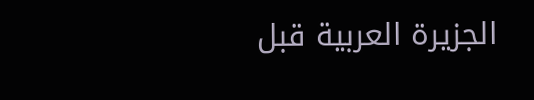الجزيرة العربية قبل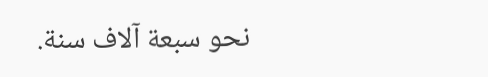نحو سبعة آلاف سنة.